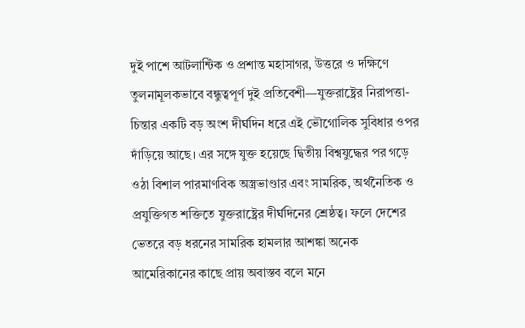দুই পাশে আটলান্টিক ও প্রশান্ত মহাসাগর, উত্তরে ও দক্ষিণে তুলনামূলকভাবে বন্ধুত্বপূর্ণ দুই প্রতিবেশী—যুক্তরাষ্ট্রের নিরাপত্তা-চিন্তার একটি বড় অংশ দীর্ঘদিন ধরে এই ভৌগোলিক সুবিধার ওপর দাঁড়িয়ে আছে। এর সঙ্গে যুক্ত হয়েছে দ্বিতীয় বিশ্বযুদ্ধের পর গড়ে ওঠা বিশাল পারমাণবিক অস্ত্রভাণ্ডার এবং সামরিক, অর্থনৈতিক ও প্রযুক্তিগত শক্তিতে যুক্তরাষ্ট্রের দীর্ঘদিনের শ্রেষ্ঠত্ব। ফলে দেশের ভেতরে বড় ধরনের সামরিক হামলার আশঙ্কা অনেক আমেরিকানের কাছে প্রায় অবাস্তব বলে মনে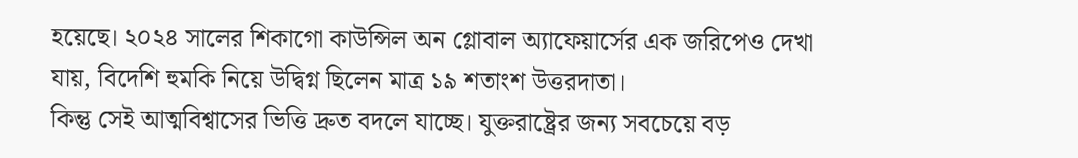হয়েছে। ২০২৪ সালের শিকাগো কাউন্সিল অন গ্লোবাল অ্যাফেয়ার্সের এক জরিপেও দেখা যায়, বিদেশি হুমকি নিয়ে উদ্বিগ্ন ছিলেন মাত্র ১৯ শতাংশ উত্তরদাতা।
কিন্তু সেই আত্মবিশ্বাসের ভিত্তি দ্রুত বদলে যাচ্ছে। যুক্তরাষ্ট্রের জন্য সবচেয়ে বড়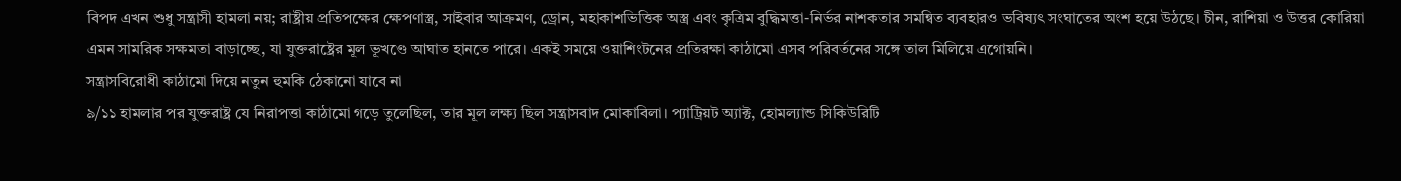বিপদ এখন শুধু সন্ত্রাসী হামলা নয়; রাষ্ট্রীয় প্রতিপক্ষের ক্ষেপণাস্ত্র, সাইবার আক্রমণ, ড্রোন, মহাকাশভিত্তিক অস্ত্র এবং কৃত্রিম বুদ্ধিমত্তা-নির্ভর নাশকতার সমন্বিত ব্যবহারও ভবিষ্যৎ সংঘাতের অংশ হয়ে উঠছে। চীন, রাশিয়া ও উত্তর কোরিয়া এমন সামরিক সক্ষমতা বাড়াচ্ছে, যা যুক্তরাষ্ট্রের মূল ভূখণ্ডে আঘাত হানতে পারে। একই সময়ে ওয়াশিংটনের প্রতিরক্ষা কাঠামো এসব পরিবর্তনের সঙ্গে তাল মিলিয়ে এগোয়নি।
সন্ত্রাসবিরোধী কাঠামো দিয়ে নতুন হুমকি ঠেকানো যাবে না
৯/১১ হামলার পর যুক্তরাষ্ট্র যে নিরাপত্তা কাঠামো গড়ে তুলেছিল, তার মূল লক্ষ্য ছিল সন্ত্রাসবাদ মোকাবিলা। প্যাট্রিয়ট অ্যাক্ট, হোমল্যান্ড সিকিউরিটি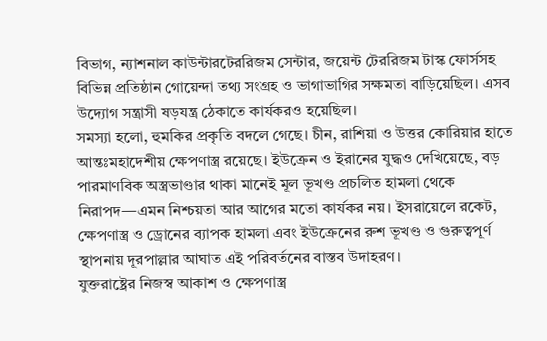বিভাগ, ন্যাশনাল কাউন্টারটেররিজম সেন্টার, জয়েন্ট টেররিজম টাস্ক ফোর্সসহ বিভিন্ন প্রতিষ্ঠান গোয়েন্দা তথ্য সংগ্রহ ও ভাগাভাগির সক্ষমতা বাড়িয়েছিল। এসব উদ্যোগ সন্ত্রাসী ষড়যন্ত্র ঠেকাতে কার্যকরও হয়েছিল।
সমস্যা হলো, হুমকির প্রকৃতি বদলে গেছে। চীন, রাশিয়া ও উত্তর কোরিয়ার হাতে আন্তঃমহাদেশীয় ক্ষেপণাস্ত্র রয়েছে। ইউক্রেন ও ইরানের যুদ্ধও দেখিয়েছে, বড় পারমাণবিক অস্ত্রভাণ্ডার থাকা মানেই মূল ভূখণ্ড প্রচলিত হামলা থেকে নিরাপদ—এমন নিশ্চয়তা আর আগের মতো কার্যকর নয়। ইসরায়েলে রকেট, ক্ষেপণাস্ত্র ও ড্রোনের ব্যাপক হামলা এবং ইউক্রেনের রুশ ভূখণ্ড ও গুরুত্বপূর্ণ স্থাপনায় দূরপাল্লার আঘাত এই পরিবর্তনের বাস্তব উদাহরণ।
যুক্তরাষ্ট্রের নিজস্ব আকাশ ও ক্ষেপণাস্ত্র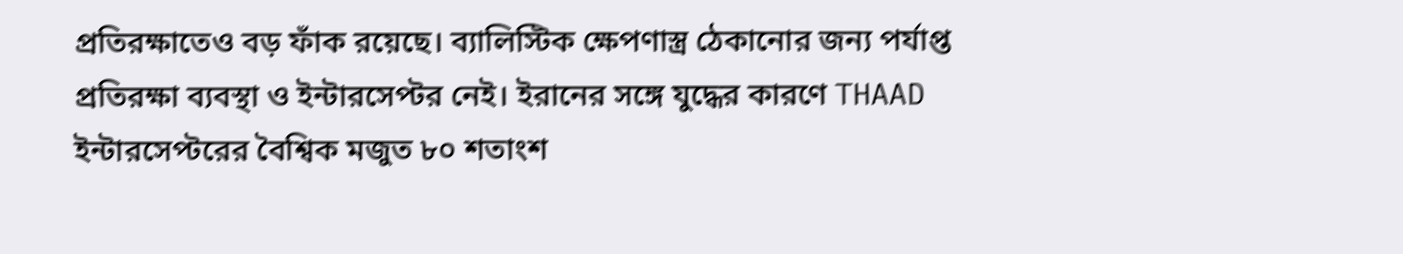প্রতিরক্ষাতেও বড় ফাঁক রয়েছে। ব্যালিস্টিক ক্ষেপণাস্ত্র ঠেকানোর জন্য পর্যাপ্ত প্রতিরক্ষা ব্যবস্থা ও ইন্টারসেপ্টর নেই। ইরানের সঙ্গে যুদ্ধের কারণে THAAD ইন্টারসেপ্টরের বৈশ্বিক মজুত ৮০ শতাংশ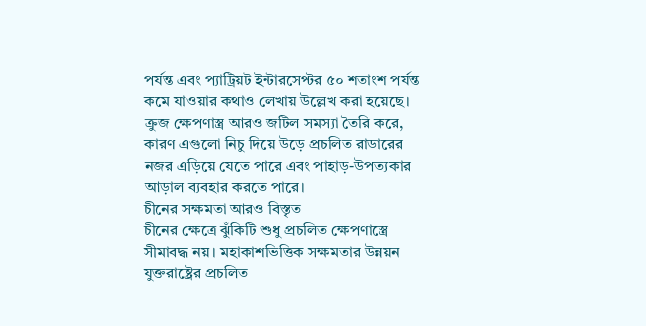পর্যন্ত এবং প্যাট্রিয়ট ইন্টারসেপ্টর ৫০ শতাংশ পর্যন্ত কমে যাওয়ার কথাও লেখায় উল্লেখ করা হয়েছে। ক্রুজ ক্ষেপণাস্ত্র আরও জটিল সমস্যা তৈরি করে, কারণ এগুলো নিচু দিয়ে উড়ে প্রচলিত রাডারের নজর এড়িয়ে যেতে পারে এবং পাহাড়-উপত্যকার আড়াল ব্যবহার করতে পারে।
চীনের সক্ষমতা আরও বিস্তৃত
চীনের ক্ষেত্রে ঝুঁকিটি শুধু প্রচলিত ক্ষেপণাস্ত্রে সীমাবদ্ধ নয়। মহাকাশভিত্তিক সক্ষমতার উন্নয়ন যুক্তরাষ্ট্রের প্রচলিত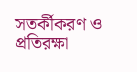সতর্কীকরণ ও প্রতিরক্ষা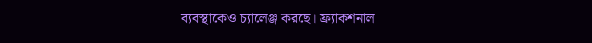ব্যবস্থাকেও চ্যালেঞ্জ করছে। ফ্র্যাকশনাল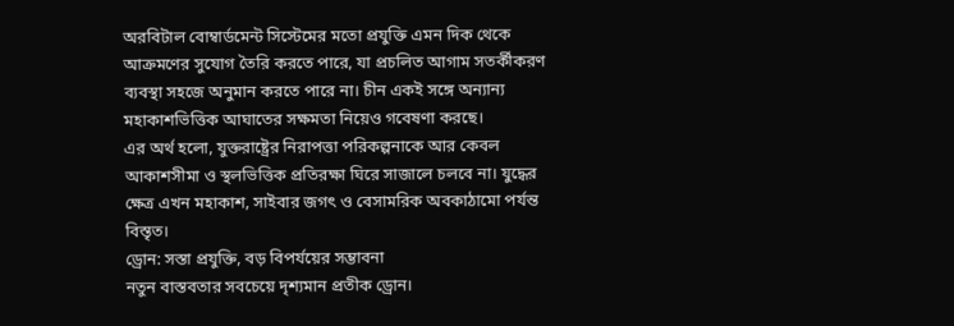অরবিটাল বোম্বার্ডমেন্ট সিস্টেমের মতো প্রযুক্তি এমন দিক থেকে আক্রমণের সুযোগ তৈরি করতে পারে, যা প্রচলিত আগাম সতর্কীকরণ ব্যবস্থা সহজে অনুমান করতে পারে না। চীন একই সঙ্গে অন্যান্য মহাকাশভিত্তিক আঘাতের সক্ষমতা নিয়েও গবেষণা করছে।
এর অর্থ হলো, যুক্তরাষ্ট্রের নিরাপত্তা পরিকল্পনাকে আর কেবল আকাশসীমা ও স্থলভিত্তিক প্রতিরক্ষা ঘিরে সাজালে চলবে না। যুদ্ধের ক্ষেত্র এখন মহাকাশ, সাইবার জগৎ ও বেসামরিক অবকাঠামো পর্যন্ত বিস্তৃত।
ড্রোন: সস্তা প্রযুক্তি, বড় বিপর্যয়ের সম্ভাবনা
নতুন বাস্তবতার সবচেয়ে দৃশ্যমান প্রতীক ড্রোন।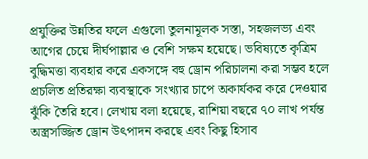প্রযুক্তির উন্নতির ফলে এগুলো তুলনামূলক সস্তা, সহজলভ্য এবং আগের চেয়ে দীর্ঘপাল্লার ও বেশি সক্ষম হয়েছে। ভবিষ্যতে কৃত্রিম বুদ্ধিমত্তা ব্যবহার করে একসঙ্গে বহু ড্রোন পরিচালনা করা সম্ভব হলে প্রচলিত প্রতিরক্ষা ব্যবস্থাকে সংখ্যার চাপে অকার্যকর করে দেওয়ার ঝুঁকি তৈরি হবে। লেখায় বলা হয়েছে, রাশিয়া বছরে ৭০ লাখ পর্যন্ত অস্ত্রসজ্জিত ড্রোন উৎপাদন করছে এবং কিছু হিসাব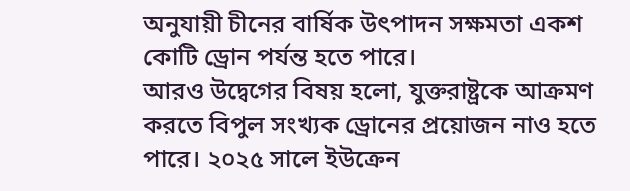অনুযায়ী চীনের বার্ষিক উৎপাদন সক্ষমতা একশ কোটি ড্রোন পর্যন্ত হতে পারে।
আরও উদ্বেগের বিষয় হলো, যুক্তরাষ্ট্রকে আক্রমণ করতে বিপুল সংখ্যক ড্রোনের প্রয়োজন নাও হতে পারে। ২০২৫ সালে ইউক্রেন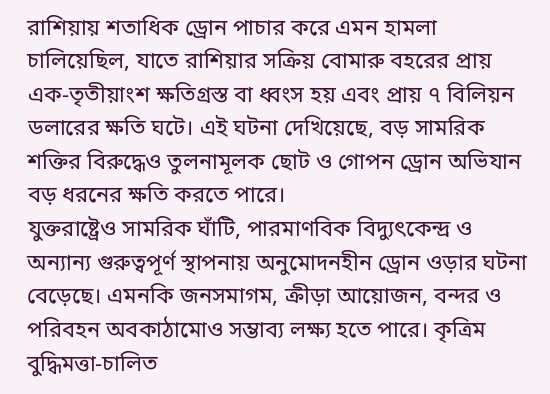রাশিয়ায় শতাধিক ড্রোন পাচার করে এমন হামলা চালিয়েছিল, যাতে রাশিয়ার সক্রিয় বোমারু বহরের প্রায় এক-তৃতীয়াংশ ক্ষতিগ্রস্ত বা ধ্বংস হয় এবং প্রায় ৭ বিলিয়ন ডলারের ক্ষতি ঘটে। এই ঘটনা দেখিয়েছে, বড় সামরিক শক্তির বিরুদ্ধেও তুলনামূলক ছোট ও গোপন ড্রোন অভিযান বড় ধরনের ক্ষতি করতে পারে।
যুক্তরাষ্ট্রেও সামরিক ঘাঁটি, পারমাণবিক বিদ্যুৎকেন্দ্র ও অন্যান্য গুরুত্বপূর্ণ স্থাপনায় অনুমোদনহীন ড্রোন ওড়ার ঘটনা বেড়েছে। এমনকি জনসমাগম, ক্রীড়া আয়োজন, বন্দর ও পরিবহন অবকাঠামোও সম্ভাব্য লক্ষ্য হতে পারে। কৃত্রিম বুদ্ধিমত্তা-চালিত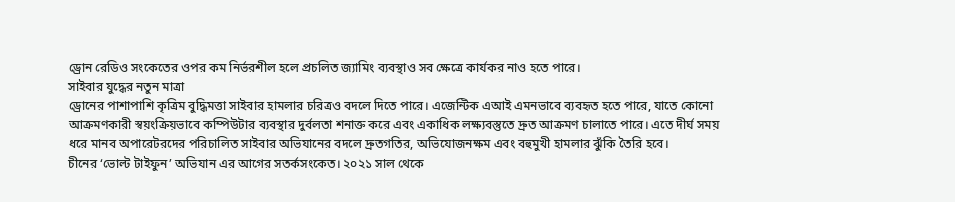ড্রোন রেডিও সংকেতের ওপর কম নির্ভরশীল হলে প্রচলিত জ্যামিং ব্যবস্থাও সব ক্ষেত্রে কার্যকর নাও হতে পারে।
সাইবার যুদ্ধের নতুন মাত্রা
ড্রোনের পাশাপাশি কৃত্রিম বুদ্ধিমত্তা সাইবার হামলার চরিত্রও বদলে দিতে পারে। এজেন্টিক এআই এমনভাবে ব্যবহৃত হতে পারে, যাতে কোনো আক্রমণকারী স্বয়ংক্রিয়ভাবে কম্পিউটার ব্যবস্থার দুর্বলতা শনাক্ত করে এবং একাধিক লক্ষ্যবস্তুতে দ্রুত আক্রমণ চালাতে পারে। এতে দীর্ঘ সময় ধরে মানব অপারেটরদের পরিচালিত সাইবার অভিযানের বদলে দ্রুতগতির, অভিযোজনক্ষম এবং বহুমুখী হামলার ঝুঁকি তৈরি হবে।
চীনের ‘ভোল্ট টাইফুন’ অভিযান এর আগের সতর্কসংকেত। ২০২১ সাল থেকে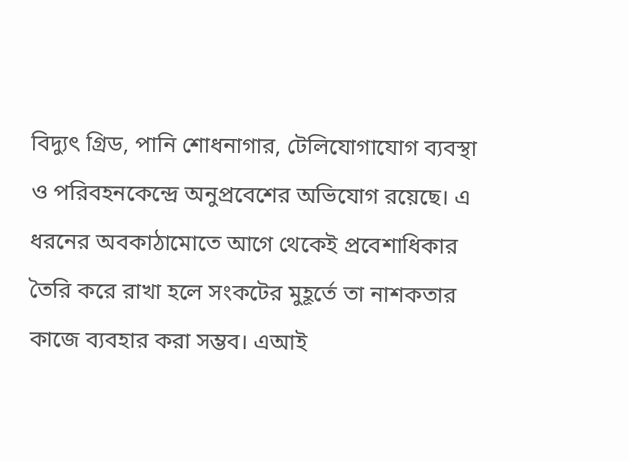বিদ্যুৎ গ্রিড, পানি শোধনাগার, টেলিযোগাযোগ ব্যবস্থা ও পরিবহনকেন্দ্রে অনুপ্রবেশের অভিযোগ রয়েছে। এ ধরনের অবকাঠামোতে আগে থেকেই প্রবেশাধিকার তৈরি করে রাখা হলে সংকটের মুহূর্তে তা নাশকতার কাজে ব্যবহার করা সম্ভব। এআই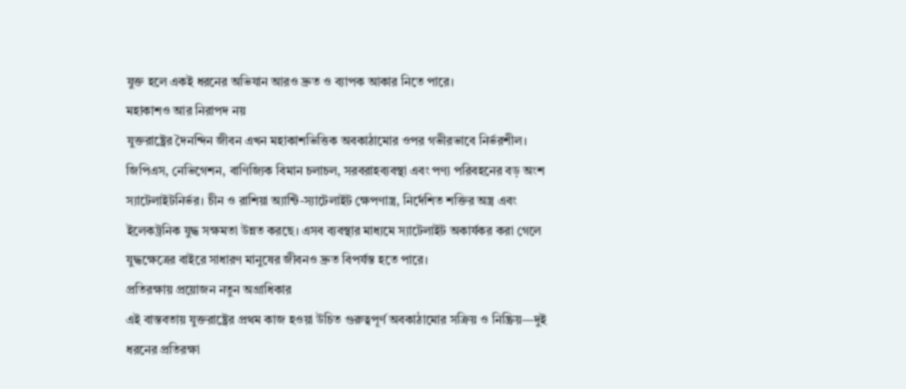যুক্ত হলে একই ধরনের অভিযান আরও দ্রুত ও ব্যাপক আকার নিতে পারে।
মহাকাশও আর নিরাপদ নয়
যুক্তরাষ্ট্রের দৈনন্দিন জীবন এখন মহাকাশভিত্তিক অবকাঠামোর ওপর গভীরভাবে নির্ভরশীল। জিপিএস, নেভিগেশন, বাণিজ্যিক বিমান চলাচল, সরবরাহব্যবস্থা এবং পণ্য পরিবহনের বড় অংশ স্যাটেলাইটনির্ভর। চীন ও রাশিয়া অ্যান্টি-স্যাটেলাইট ক্ষেপণাস্ত্র, নির্দেশিত শক্তির অস্ত্র এবং ইলেকট্রনিক যুদ্ধ সক্ষমতা উন্নত করছে। এসব ব্যবস্থার মাধ্যমে স্যাটেলাইট অকার্যকর করা গেলে যুদ্ধক্ষেত্রের বাইরে সাধারণ মানুষের জীবনও দ্রুত বিপর্যস্ত হতে পারে।
প্রতিরক্ষায় প্রয়োজন নতুন অগ্রাধিকার
এই বাস্তবতায় যুক্তরাষ্ট্রের প্রথম কাজ হওয়া উচিত গুরুত্বপূর্ণ অবকাঠামোর সক্রিয় ও নিষ্ক্রিয়—দুই ধরনের প্রতিরক্ষা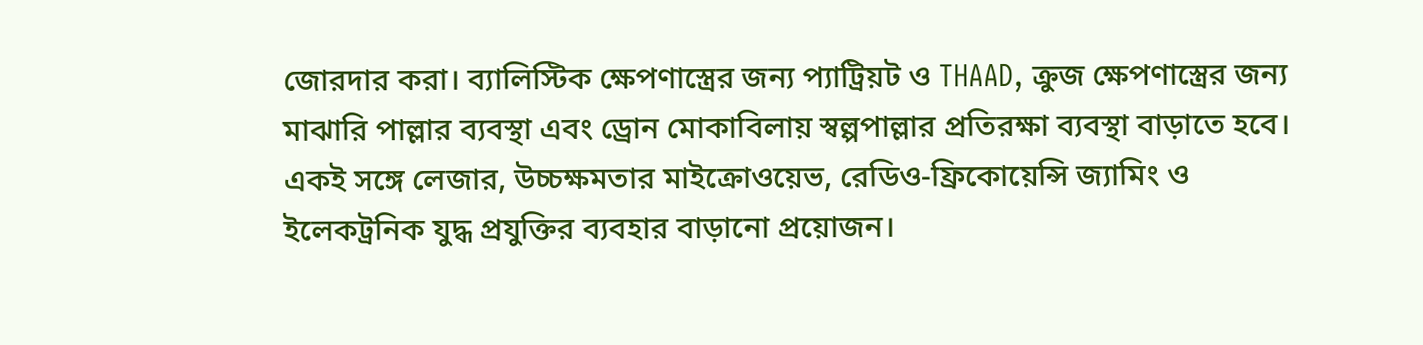জোরদার করা। ব্যালিস্টিক ক্ষেপণাস্ত্রের জন্য প্যাট্রিয়ট ও THAAD, ক্রুজ ক্ষেপণাস্ত্রের জন্য মাঝারি পাল্লার ব্যবস্থা এবং ড্রোন মোকাবিলায় স্বল্পপাল্লার প্রতিরক্ষা ব্যবস্থা বাড়াতে হবে। একই সঙ্গে লেজার, উচ্চক্ষমতার মাইক্রোওয়েভ, রেডিও-ফ্রিকোয়েন্সি জ্যামিং ও ইলেকট্রনিক যুদ্ধ প্রযুক্তির ব্যবহার বাড়ানো প্রয়োজন।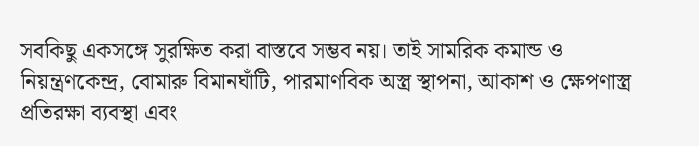সবকিছু একসঙ্গে সুরক্ষিত করা বাস্তবে সম্ভব নয়। তাই সামরিক কমান্ড ও নিয়ন্ত্রণকেন্দ্র, বোমারু বিমানঘাঁটি, পারমাণবিক অস্ত্র স্থাপনা, আকাশ ও ক্ষেপণাস্ত্র প্রতিরক্ষা ব্যবস্থা এবং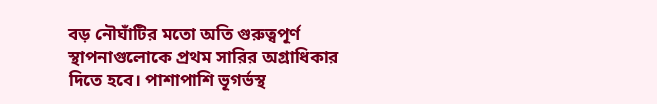বড় নৌঘাঁটির মতো অতি গুরুত্বপূর্ণ স্থাপনাগুলোকে প্রথম সারির অগ্রাধিকার দিতে হবে। পাশাপাশি ভূগর্ভস্থ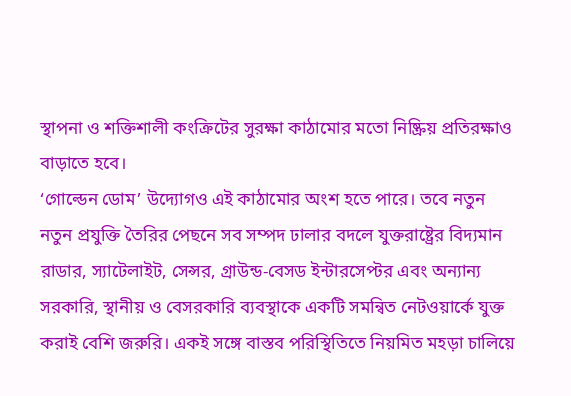স্থাপনা ও শক্তিশালী কংক্রিটের সুরক্ষা কাঠামোর মতো নিষ্ক্রিয় প্রতিরক্ষাও বাড়াতে হবে।
‘গোল্ডেন ডোম’ উদ্যোগও এই কাঠামোর অংশ হতে পারে। তবে নতুন নতুন প্রযুক্তি তৈরির পেছনে সব সম্পদ ঢালার বদলে যুক্তরাষ্ট্রের বিদ্যমান রাডার, স্যাটেলাইট, সেন্সর, গ্রাউন্ড-বেসড ইন্টারসেপ্টর এবং অন্যান্য সরকারি, স্থানীয় ও বেসরকারি ব্যবস্থাকে একটি সমন্বিত নেটওয়ার্কে যুক্ত করাই বেশি জরুরি। একই সঙ্গে বাস্তব পরিস্থিতিতে নিয়মিত মহড়া চালিয়ে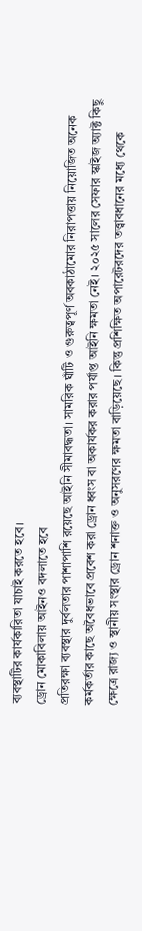ব্যবস্থাটির কার্যকারিতা যাচাই করতে হবে।
ড্রোন মোকাবিলায় আইনও বদলাতে হবে
প্রতিরক্ষা ব্যবস্থার দুর্বলতার পাশাপাশি রয়েছে আইনি সীমাবদ্ধতা। সামরিক ঘাঁটি ও গুরুত্বপূর্ণ অবকাঠামোর নিরাপত্তায় নিয়োজিত অনেক কর্মকর্তার কাছে অবৈধভাবে প্রবেশ করা ড্রোন ধ্বংস বা অকার্যকর করার পর্যাপ্ত আইনি ক্ষমতা নেই। ২০২৫ সালের সেফার স্কাইজ অ্যাক্ট কিছু ক্ষেত্রে রাজ্য ও স্থানীয় সংস্থার ড্রোন শনাক্ত ও অনুসরণের ক্ষমতা বাড়িয়েছে। কিন্তু প্রশিক্ষিত অপারেটরদের তত্ত্বাবধানের মধ্যে থেকে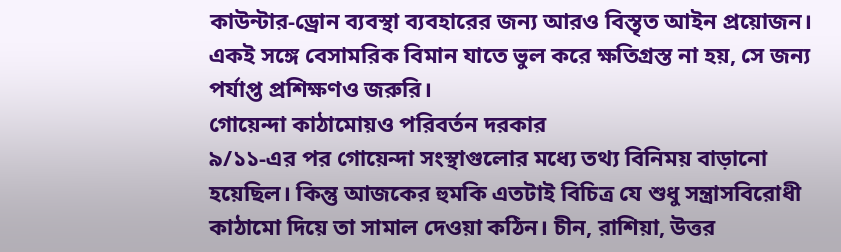কাউন্টার-ড্রোন ব্যবস্থা ব্যবহারের জন্য আরও বিস্তৃত আইন প্রয়োজন। একই সঙ্গে বেসামরিক বিমান যাতে ভুল করে ক্ষতিগ্রস্ত না হয়, সে জন্য পর্যাপ্ত প্রশিক্ষণও জরুরি।
গোয়েন্দা কাঠামোয়ও পরিবর্তন দরকার
৯/১১-এর পর গোয়েন্দা সংস্থাগুলোর মধ্যে তথ্য বিনিময় বাড়ানো হয়েছিল। কিন্তু আজকের হুমকি এতটাই বিচিত্র যে শুধু সন্ত্রাসবিরোধী কাঠামো দিয়ে তা সামাল দেওয়া কঠিন। চীন, রাশিয়া, উত্তর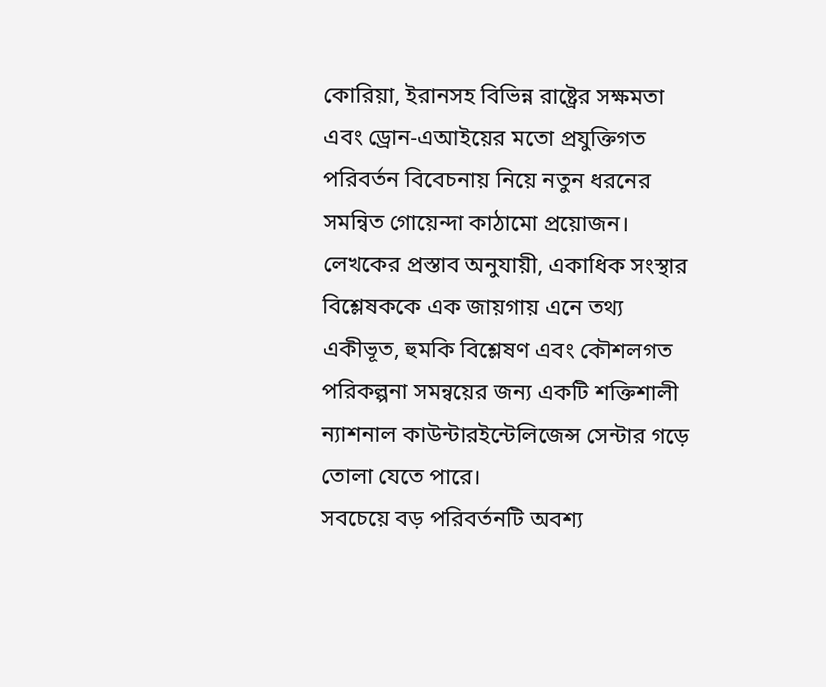কোরিয়া, ইরানসহ বিভিন্ন রাষ্ট্রের সক্ষমতা এবং ড্রোন-এআইয়ের মতো প্রযুক্তিগত পরিবর্তন বিবেচনায় নিয়ে নতুন ধরনের সমন্বিত গোয়েন্দা কাঠামো প্রয়োজন। লেখকের প্রস্তাব অনুযায়ী, একাধিক সংস্থার বিশ্লেষককে এক জায়গায় এনে তথ্য একীভূত, হুমকি বিশ্লেষণ এবং কৌশলগত পরিকল্পনা সমন্বয়ের জন্য একটি শক্তিশালী ন্যাশনাল কাউন্টারইন্টেলিজেন্স সেন্টার গড়ে তোলা যেতে পারে।
সবচেয়ে বড় পরিবর্তনটি অবশ্য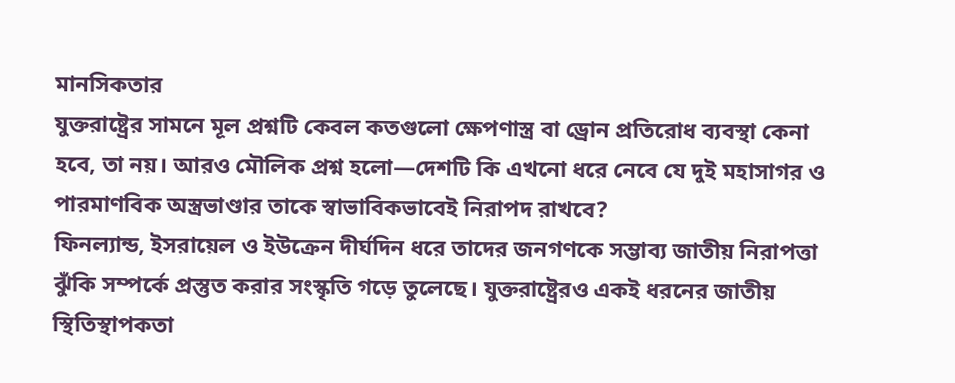মানসিকতার
যুক্তরাষ্ট্রের সামনে মূল প্রশ্নটি কেবল কতগুলো ক্ষেপণাস্ত্র বা ড্রোন প্রতিরোধ ব্যবস্থা কেনা হবে, তা নয়। আরও মৌলিক প্রশ্ন হলো—দেশটি কি এখনো ধরে নেবে যে দুই মহাসাগর ও পারমাণবিক অস্ত্রভাণ্ডার তাকে স্বাভাবিকভাবেই নিরাপদ রাখবে?
ফিনল্যান্ড, ইসরায়েল ও ইউক্রেন দীর্ঘদিন ধরে তাদের জনগণকে সম্ভাব্য জাতীয় নিরাপত্তা ঝুঁকি সম্পর্কে প্রস্তুত করার সংস্কৃতি গড়ে তুলেছে। যুক্তরাষ্ট্রেরও একই ধরনের জাতীয় স্থিতিস্থাপকতা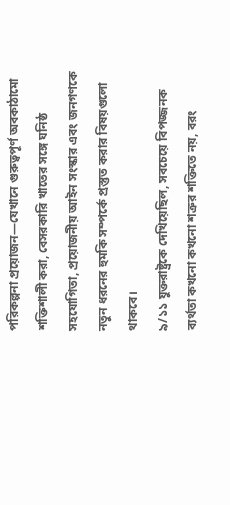পরিকল্পনা প্রয়োজন—যেখানে গুরুত্বপূর্ণ অবকাঠামো শক্তিশালী করা, বেসরকারি খাতের সঙ্গে ঘনিষ্ঠ সহযোগিতা, প্রয়োজনীয় আইন সংস্কার এবং জনগণকে নতুন ধরনের হুমকি সম্পর্কে প্রস্তুত করার বিষয়গুলো থাকবে।
৯/১১ যুক্তরাষ্ট্রকে দেখিয়েছিল, সবচেয়ে বিপজ্জনক ব্যর্থতা কখনো কখনো শত্রুর শক্তিতে নয়, বরং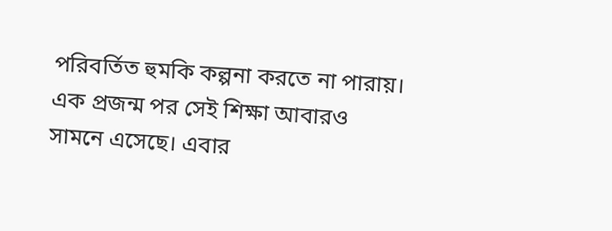পরিবর্তিত হুমকি কল্পনা করতে না পারায়। এক প্রজন্ম পর সেই শিক্ষা আবারও সামনে এসেছে। এবার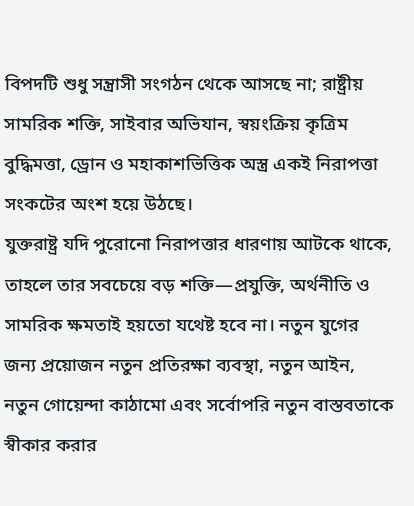বিপদটি শুধু সন্ত্রাসী সংগঠন থেকে আসছে না; রাষ্ট্রীয় সামরিক শক্তি, সাইবার অভিযান, স্বয়ংক্রিয় কৃত্রিম বুদ্ধিমত্তা, ড্রোন ও মহাকাশভিত্তিক অস্ত্র একই নিরাপত্তা সংকটের অংশ হয়ে উঠছে।
যুক্তরাষ্ট্র যদি পুরোনো নিরাপত্তার ধারণায় আটকে থাকে, তাহলে তার সবচেয়ে বড় শক্তি—প্রযুক্তি, অর্থনীতি ও সামরিক ক্ষমতাই হয়তো যথেষ্ট হবে না। নতুন যুগের জন্য প্রয়োজন নতুন প্রতিরক্ষা ব্যবস্থা, নতুন আইন, নতুন গোয়েন্দা কাঠামো এবং সর্বোপরি নতুন বাস্তবতাকে স্বীকার করার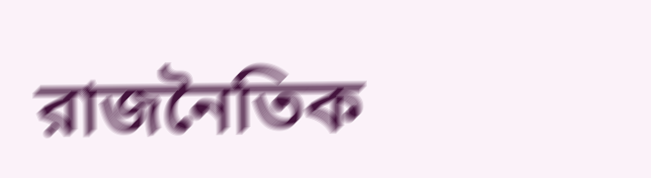রাজনৈতিক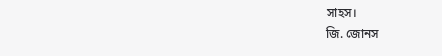সাহস।
জি. জোনস